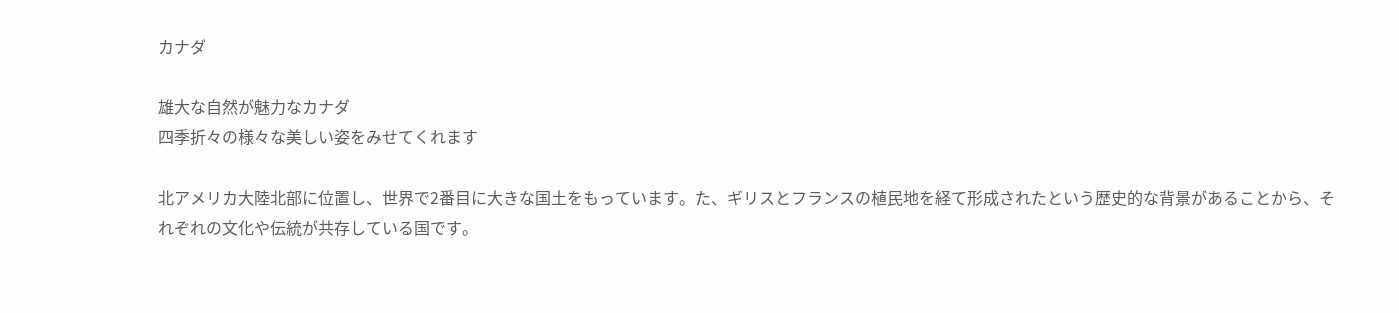カナダ

雄大な自然が魅力なカナダ
四季折々の様々な美しい姿をみせてくれます

北アメリカ大陸北部に位置し、世界で2番目に大きな国土をもっています。た、ギリスとフランスの植民地を経て形成されたという歴史的な背景があることから、それぞれの文化や伝統が共存している国です。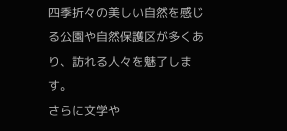四季折々の美しい自然を感じる公園や自然保護区が多くあり、訪れる人々を魅了します。
さらに文学や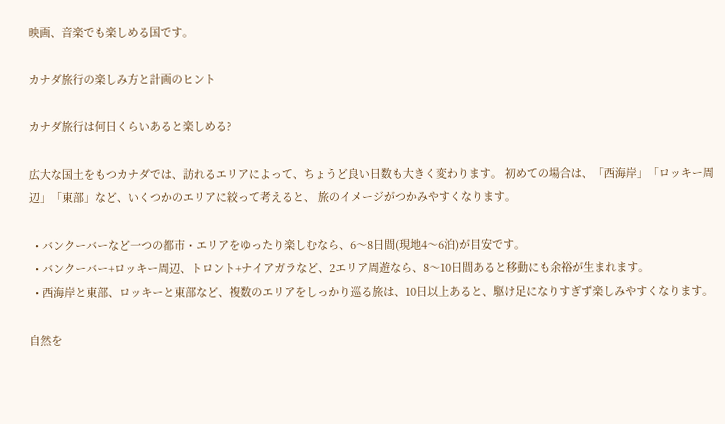映画、音楽でも楽しめる国です。

カナダ旅行の楽しみ方と計画のヒント

カナダ旅行は何日くらいあると楽しめる?

広大な国土をもつカナダでは、訪れるエリアによって、ちょうど良い日数も大きく変わります。 初めての場合は、「西海岸」「ロッキー周辺」「東部」など、いくつかのエリアに絞って考えると、 旅のイメージがつかみやすくなります。

  • バンクーバーなど一つの都市・エリアをゆったり楽しむなら、6〜8日間(現地4〜6泊)が目安です。
  • バンクーバー+ロッキー周辺、トロント+ナイアガラなど、2エリア周遊なら、8〜10日間あると移動にも余裕が生まれます。
  • 西海岸と東部、ロッキーと東部など、複数のエリアをしっかり巡る旅は、10日以上あると、駆け足になりすぎず楽しみやすくなります。

自然を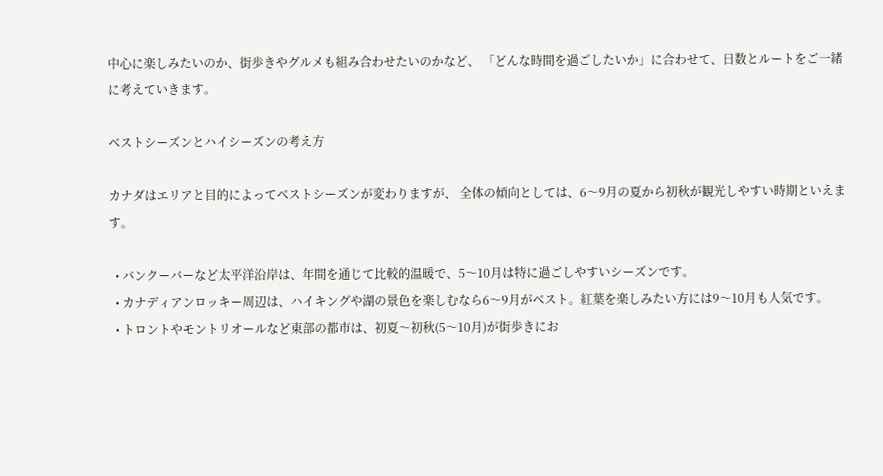中心に楽しみたいのか、街歩きやグルメも組み合わせたいのかなど、 「どんな時間を過ごしたいか」に合わせて、日数とルートをご一緒に考えていきます。

ベストシーズンとハイシーズンの考え方

カナダはエリアと目的によってベストシーズンが変わりますが、 全体の傾向としては、6〜9月の夏から初秋が観光しやすい時期といえます。

  • バンクーバーなど太平洋沿岸は、年間を通じて比較的温暖で、5〜10月は特に過ごしやすいシーズンです。
  • カナディアンロッキー周辺は、ハイキングや湖の景色を楽しむなら6〜9月がベスト。紅葉を楽しみたい方には9〜10月も人気です。
  • トロントやモントリオールなど東部の都市は、初夏〜初秋(5〜10月)が街歩きにお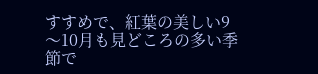すすめで、紅葉の美しい9〜10月も見どころの多い季節で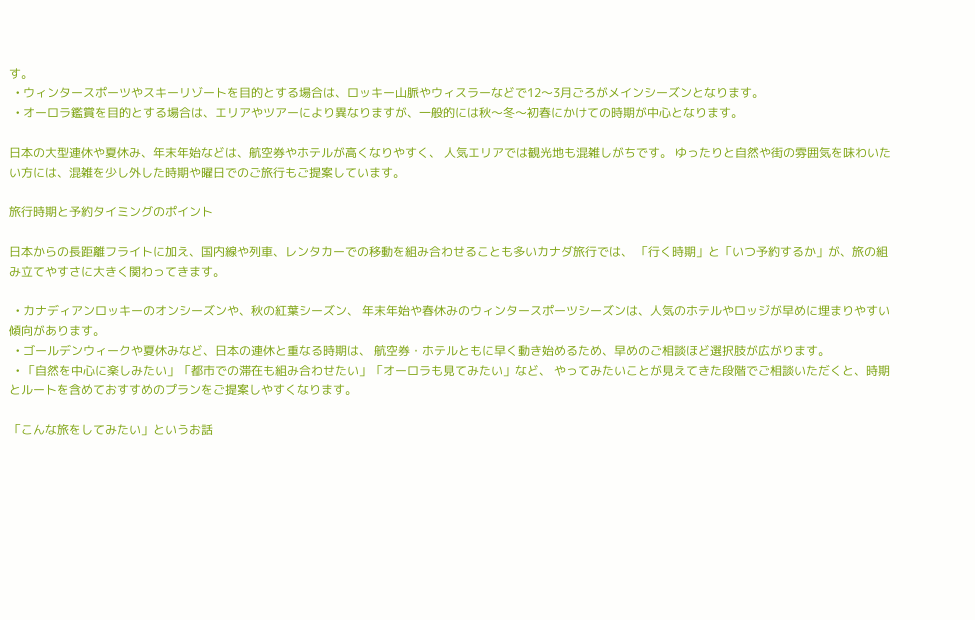す。
  • ウィンタースポーツやスキーリゾートを目的とする場合は、ロッキー山脈やウィスラーなどで12〜3月ごろがメインシーズンとなります。
  • オーロラ鑑賞を目的とする場合は、エリアやツアーにより異なりますが、一般的には秋〜冬〜初春にかけての時期が中心となります。

日本の大型連休や夏休み、年末年始などは、航空券やホテルが高くなりやすく、 人気エリアでは観光地も混雑しがちです。 ゆったりと自然や街の雰囲気を味わいたい方には、混雑を少し外した時期や曜日でのご旅行もご提案しています。

旅行時期と予約タイミングのポイント

日本からの長距離フライトに加え、国内線や列車、レンタカーでの移動を組み合わせることも多いカナダ旅行では、 「行く時期」と「いつ予約するか」が、旅の組み立てやすさに大きく関わってきます。

  • カナディアンロッキーのオンシーズンや、秋の紅葉シーズン、 年末年始や春休みのウィンタースポーツシーズンは、人気のホテルやロッジが早めに埋まりやすい傾向があります。
  • ゴールデンウィークや夏休みなど、日本の連休と重なる時期は、 航空券・ホテルともに早く動き始めるため、早めのご相談ほど選択肢が広がります。
  • 「自然を中心に楽しみたい」「都市での滞在も組み合わせたい」「オーロラも見てみたい」など、 やってみたいことが見えてきた段階でご相談いただくと、時期とルートを含めておすすめのプランをご提案しやすくなります。

「こんな旅をしてみたい」というお話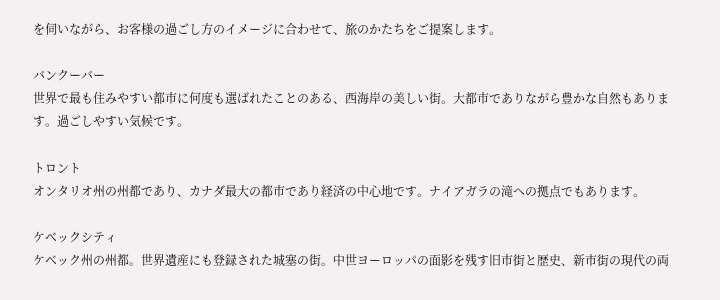を伺いながら、お客様の過ごし方のイメージに合わせて、旅のかたちをご提案します。

バンクーバー
世界で最も住みやすい都市に何度も選ばれたことのある、西海岸の美しい街。大都市でありながら豊かな自然もあります。過ごしやすい気候です。

トロント
オンタリオ州の州都であり、カナダ最大の都市であり経済の中心地です。ナイアガラの滝への拠点でもあります。

ケベックシティ
ケベック州の州都。世界遺産にも登録された城塞の街。中世ヨーロッパの面影を残す旧市街と歴史、新市街の現代の両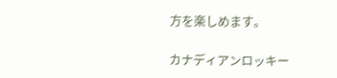方を楽しめます。

カナディアンロッキー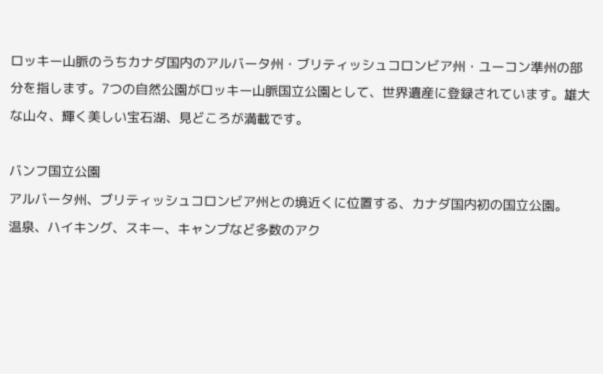ロッキー山脈のうちカナダ国内のアルバータ州・ブリティッシュコロンビア州・ユーコン準州の部分を指します。7つの自然公園がロッキー山脈国立公園として、世界遺産に登録されています。雄大な山々、輝く美しい宝石湖、見どころが満載です。

バンフ国立公園
アルバータ州、ブリティッシュコロンビア州との境近くに位置する、カナダ国内初の国立公園。
温泉、ハイキング、スキー、キャンプなど多数のアク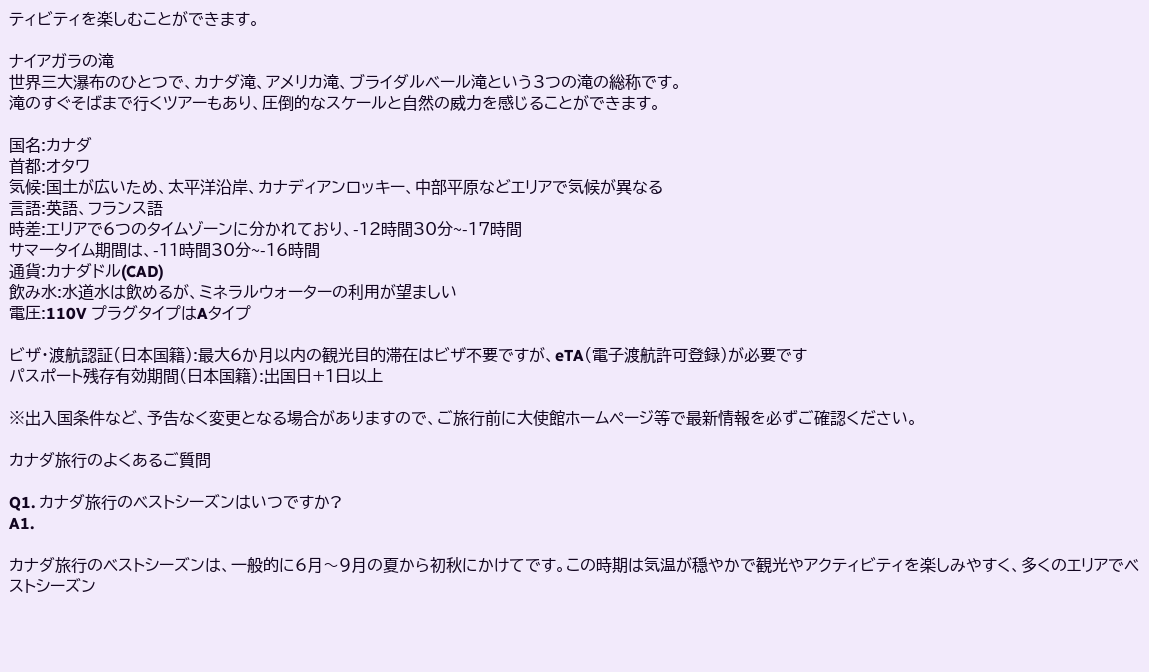ティビティを楽しむことができます。

ナイアガラの滝
世界三大瀑布のひとつで、カナダ滝、アメリカ滝、ブライダルベール滝という3つの滝の総称です。
滝のすぐそばまで行くツアーもあり、圧倒的なスケールと自然の威力を感じることができます。

国名:カナダ
首都:オタワ
気候:国土が広いため、太平洋沿岸、カナディアンロッキー、中部平原などエリアで気候が異なる
言語:英語、フランス語
時差:エリアで6つのタイムゾーンに分かれており、-12時間30分~-17時間
サマータイム期間は、-11時間30分~-16時間
通貨:カナダドル(CAD)
飲み水:水道水は飲めるが、ミネラルウォーターの利用が望ましい
電圧:110V プラグタイプはAタイプ

ビザ・渡航認証(日本国籍):最大6か月以内の観光目的滞在はビザ不要ですが、eTA(電子渡航許可登録)が必要です
パスポート残存有効期間(日本国籍):出国日+1日以上

※出入国条件など、予告なく変更となる場合がありますので、ご旅行前に大使館ホームページ等で最新情報を必ずご確認ください。

カナダ旅行のよくあるご質問

Q1. カナダ旅行のベストシーズンはいつですか?
A1.

カナダ旅行のベストシーズンは、一般的に6月〜9月の夏から初秋にかけてです。この時期は気温が穏やかで観光やアクティビティを楽しみやすく、多くのエリアでベストシーズン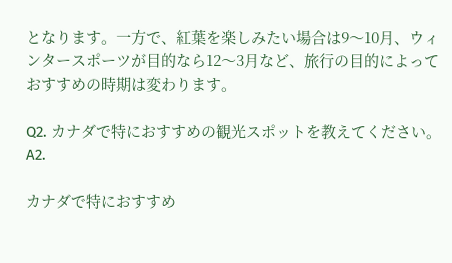となります。一方で、紅葉を楽しみたい場合は9〜10月、ウィンタースポーツが目的なら12〜3月など、旅行の目的によっておすすめの時期は変わります。

Q2. カナダで特におすすめの観光スポットを教えてください。
A2.

カナダで特におすすめ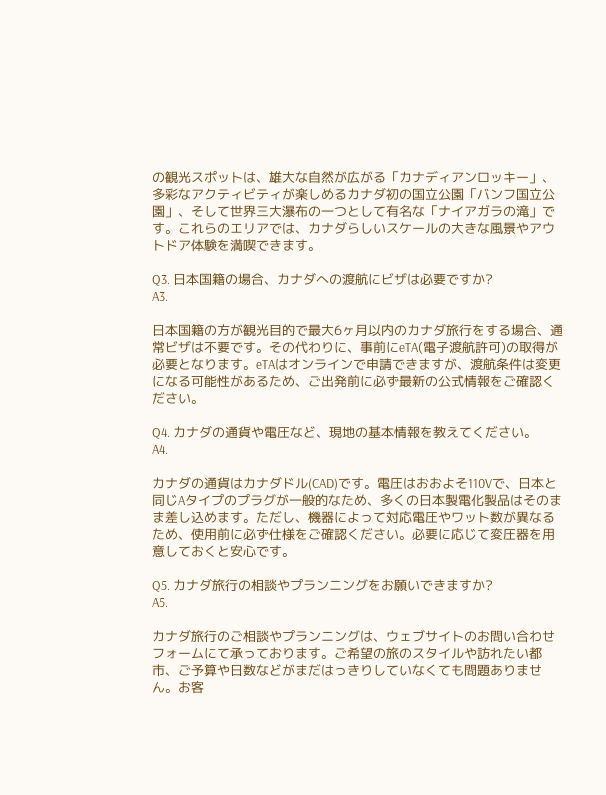の観光スポットは、雄大な自然が広がる「カナディアンロッキー」、多彩なアクティビティが楽しめるカナダ初の国立公園「バンフ国立公園」、そして世界三大瀑布の一つとして有名な「ナイアガラの滝」です。これらのエリアでは、カナダらしいスケールの大きな風景やアウトドア体験を満喫できます。

Q3. 日本国籍の場合、カナダへの渡航にビザは必要ですか?
A3.

日本国籍の方が観光目的で最大6ヶ月以内のカナダ旅行をする場合、通常ビザは不要です。その代わりに、事前にeTA(電子渡航許可)の取得が必要となります。eTAはオンラインで申請できますが、渡航条件は変更になる可能性があるため、ご出発前に必ず最新の公式情報をご確認ください。

Q4. カナダの通貨や電圧など、現地の基本情報を教えてください。
A4.

カナダの通貨はカナダドル(CAD)です。電圧はおおよそ110Vで、日本と同じAタイプのプラグが一般的なため、多くの日本製電化製品はそのまま差し込めます。ただし、機器によって対応電圧やワット数が異なるため、使用前に必ず仕様をご確認ください。必要に応じて変圧器を用意しておくと安心です。

Q5. カナダ旅行の相談やプランニングをお願いできますか?
A5.

カナダ旅行のご相談やプランニングは、ウェブサイトのお問い合わせフォームにて承っております。ご希望の旅のスタイルや訪れたい都市、ご予算や日数などがまだはっきりしていなくても問題ありません。お客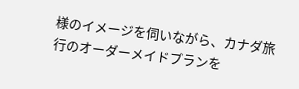様のイメージを伺いながら、カナダ旅行のオーダーメイドプランを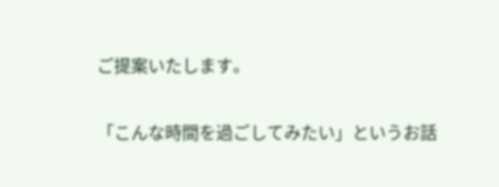ご提案いたします。

「こんな時間を過ごしてみたい」というお話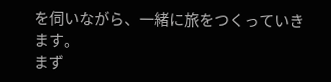を伺いながら、一緒に旅をつくっていきます。
まず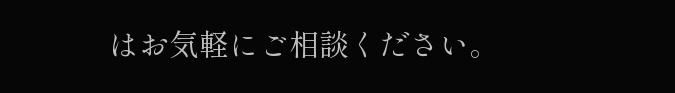はお気軽にご相談ください。